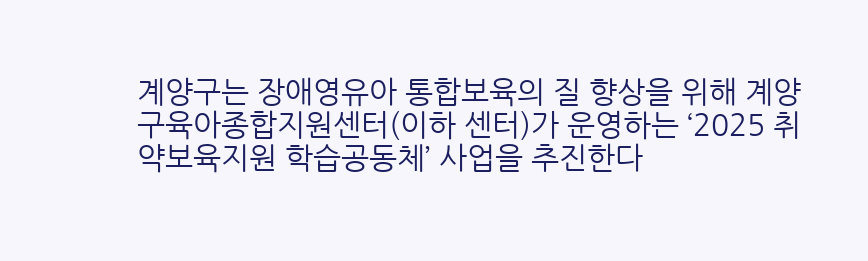계양구는 장애영유아 통합보육의 질 향상을 위해 계양구육아종합지원센터(이하 센터)가 운영하는 ‘2025 취약보육지원 학습공동체’ 사업을 추진한다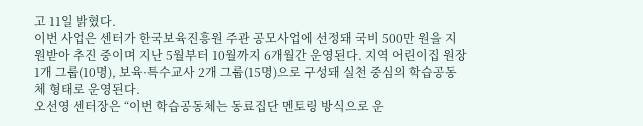고 11일 밝혔다.
이번 사업은 센터가 한국보육진흥원 주관 공모사업에 선정돼 국비 500만 원을 지원받아 추진 중이며 지난 5월부터 10월까지 6개월간 운영된다. 지역 어린이집 원장 1개 그룹(10명), 보육·특수교사 2개 그룹(15명)으로 구성돼 실천 중심의 학습공동체 형태로 운영된다.
오선영 센터장은 “이번 학습공동체는 동료집단 멘토링 방식으로 운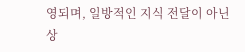영되며, 일방적인 지식 전달이 아닌 상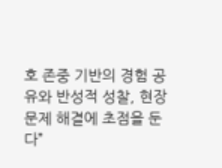호 존중 기반의 경험 공유와 반성적 성찰, 현장 문제 해결에 초점을 둔다”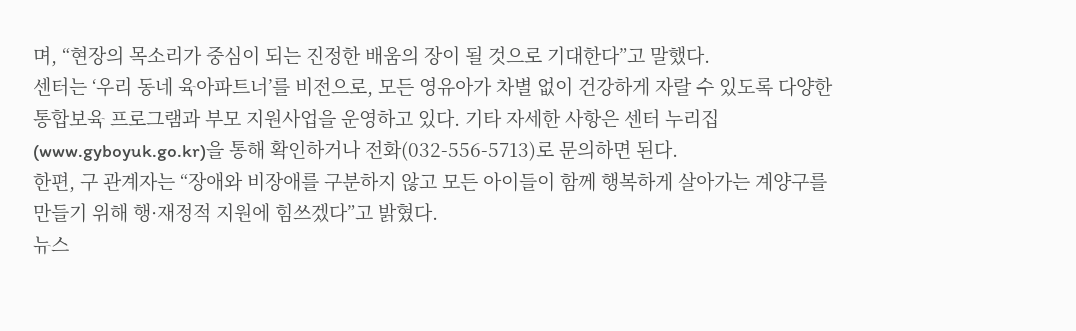며, “현장의 목소리가 중심이 되는 진정한 배움의 장이 될 것으로 기대한다”고 말했다.
센터는 ‘우리 동네 육아파트너’를 비전으로, 모든 영유아가 차별 없이 건강하게 자랄 수 있도록 다양한 통합보육 프로그램과 부모 지원사업을 운영하고 있다. 기타 자세한 사항은 센터 누리집(www.gyboyuk.go.kr)을 통해 확인하거나 전화(032-556-5713)로 문의하면 된다.
한편, 구 관계자는 “장애와 비장애를 구분하지 않고 모든 아이들이 함께 행복하게 살아가는 계양구를 만들기 위해 행·재정적 지원에 힘쓰겠다”고 밝혔다.
뉴스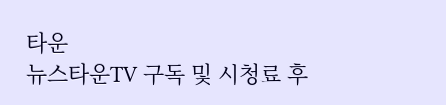타운
뉴스타운TV 구독 및 시청료 후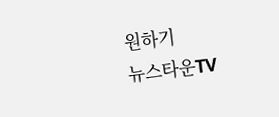원하기
뉴스타운TV